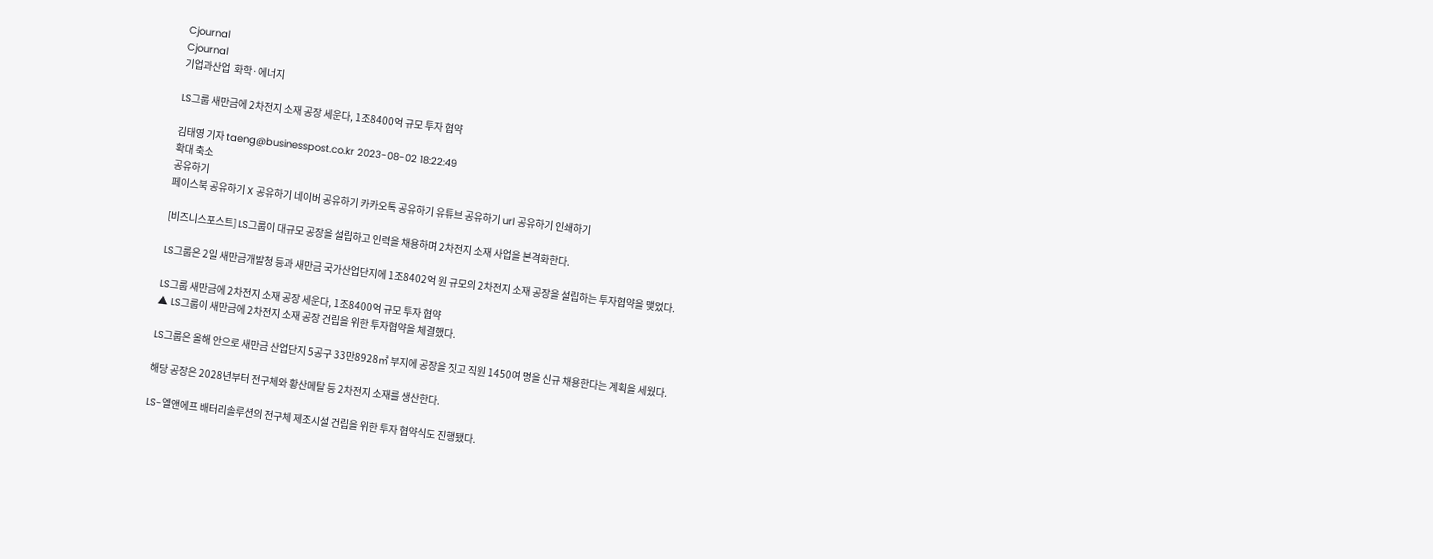Cjournal
Cjournal
기업과산업  화학·에너지

LS그룹 새만금에 2차전지 소재 공장 세운다, 1조8400억 규모 투자 협약

김태영 기자 taeng@businesspost.co.kr 2023-08-02 18:22:49
확대 축소
공유하기
페이스북 공유하기 X 공유하기 네이버 공유하기 카카오톡 공유하기 유튜브 공유하기 url 공유하기 인쇄하기

[비즈니스포스트] LS그룹이 대규모 공장을 설립하고 인력을 채용하며 2차전지 소재 사업을 본격화한다.

LS그룹은 2일 새만금개발청 등과 새만금 국가산업단지에 1조8402억 원 규모의 2차전지 소재 공장을 설립하는 투자협약을 맺었다.

LS그룹 새만금에 2차전지 소재 공장 세운다, 1조8400억 규모 투자 협약
▲ LS그룹이 새만금에 2차전지 소재 공장 건립을 위한 투자협약을 체결했다.

LS그룹은 올해 안으로 새만금 산업단지 5공구 33만8928㎡ 부지에 공장을 짓고 직원 1450여 명을 신규 채용한다는 계획을 세웠다.

해당 공장은 2028년부터 전구체와 황산메탈 등 2차전지 소재를 생산한다.

LS-엘앤에프 배터리솔루션의 전구체 제조시설 건립을 위한 투자 협약식도 진행됐다.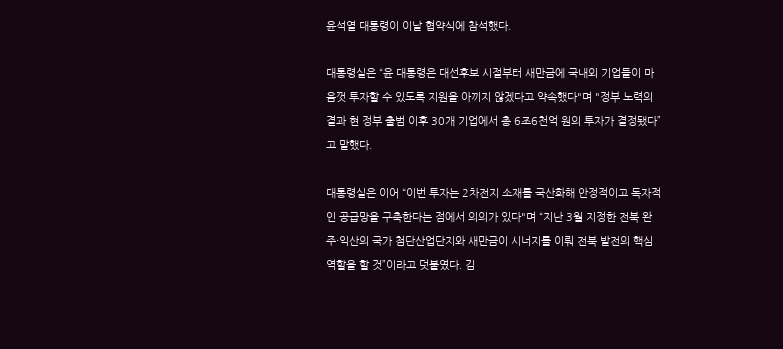윤석열 대통령이 이날 협약식에 참석했다.

대통령실은 “윤 대통령은 대선후보 시절부터 새만금에 국내외 기업들이 마음껏 투자할 수 있도록 지원을 아끼지 않겠다고 약속했다"며 "정부 노력의 결과 현 정부 출범 이후 30개 기업에서 총 6조6천억 원의 투자가 결정됐다”고 말했다.

대통령실은 이어 “이번 투자는 2차전지 소재를 국산화해 안정적이고 독자적인 공급망을 구축한다는 점에서 의의가 있다"며 “지난 3월 지정한 전북 완주·익산의 국가 첨단산업단지와 새만금이 시너지를 이뤄 전북 발전의 핵심 역할을 할 것”이라고 덧붙였다. 김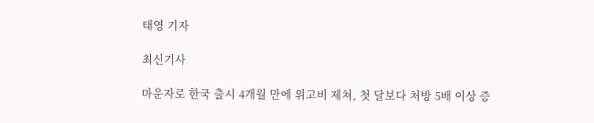태영 기자

최신기사

마운자로 한국 출시 4개월 만에 위고비 제쳐, 첫 달보다 처방 5배 이상 증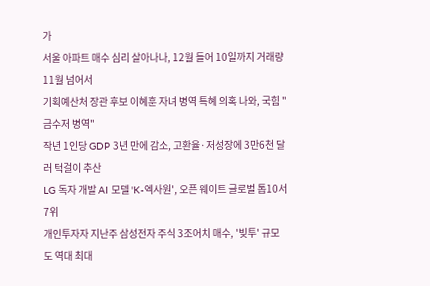가
서울 아파트 매수 심리 살아나나, 12월 들어 10일까지 거래량 11월 넘어서
기획예산처 장관 후보 이혜훈 자녀 병역 특혜 의혹 나와, 국힘 "금수저 병역"
작년 1인당 GDP 3년 만에 감소, 고환율·저성장에 3만6천 달러 턱걸이 추산
LG 독자 개발 AI 모델 'K-엑사원', 오픈 웨이트 글로벌 톱10서 7위
개인투자자 지난주 삼성전자 주식 3조어치 매수, '빚투' 규모도 역대 최대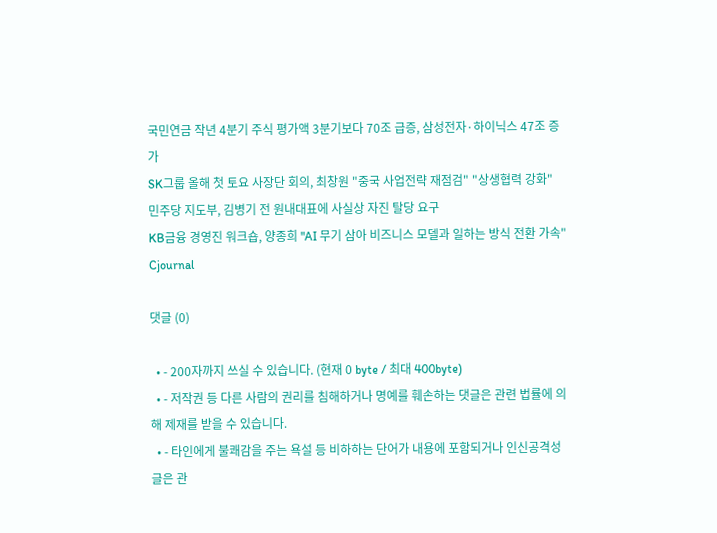국민연금 작년 4분기 주식 평가액 3분기보다 70조 급증, 삼성전자·하이닉스 47조 증가
SK그룹 올해 첫 토요 사장단 회의, 최창원 "중국 사업전략 재점검" "상생협력 강화"
민주당 지도부, 김병기 전 원내대표에 사실상 자진 탈당 요구
KB금융 경영진 워크숍, 양종희 "AI 무기 삼아 비즈니스 모델과 일하는 방식 전환 가속"
Cjournal

댓글 (0)

  • - 200자까지 쓰실 수 있습니다. (현재 0 byte / 최대 400byte)
  • - 저작권 등 다른 사람의 권리를 침해하거나 명예를 훼손하는 댓글은 관련 법률에 의해 제재를 받을 수 있습니다.
  • - 타인에게 불쾌감을 주는 욕설 등 비하하는 단어가 내용에 포함되거나 인신공격성 글은 관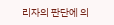리자의 판단에 의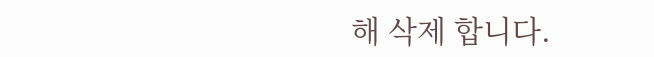해 삭제 합니다.